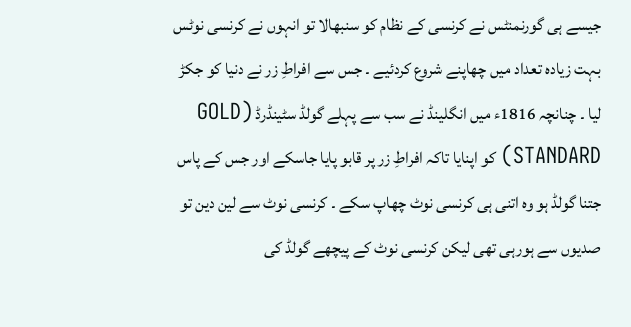جیسے ہی گورنمنٹس نے کرنسی کے نظام کو سنبھالا تو انہوں نے کرنسی نوٹس بہت زیادہ تعداد میں چھاپنے شروع کردئیے ۔ جس سے افراطِ زر نے دنیا کو جکڑ لیا ۔ چنانچہ 1816ء میں انگلینڈ نے سب سے پہلے گولڈ سٹینڈرڈ (GOLD STANDARD) کو اپنایا تاکہ افراطِ زر پر قابو پایا جاسکے اور جس کے پاس جتنا گولڈ ہو وہ اتنی ہی کرنسی نوٹ چھاپ سکے ۔ کرنسی نوٹ سے لین دین تو صدیوں سے ہورہی تھی لیکن کرنسی نوٹ کے پیچھے گولڈ کی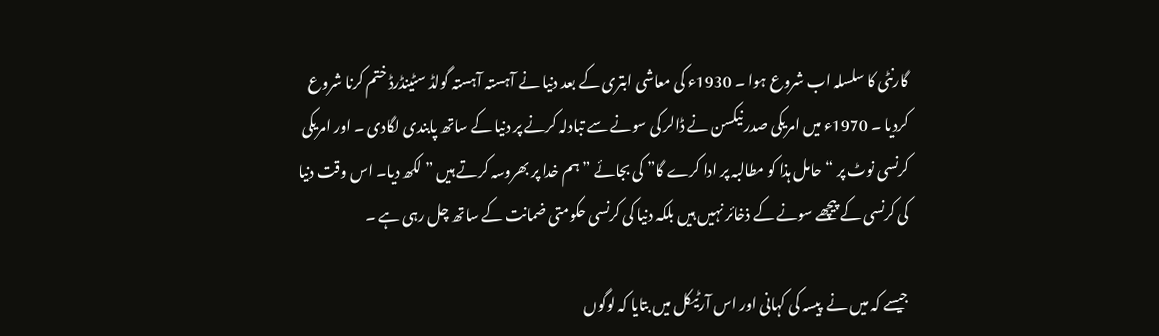گارنٹی کا سلسلہ اب شروع ہوا ۔ 1930ء کی معاشی ابتری کے بعد دنیا نے آہستہ آہستہ گولڈ سٹینڈرڈ ختم کرنا شروع کردیا ۔ 1970ء میں امریکی صدر نیکسن نے ڈالر کی سونے سے تبادلہ کرنے پر دنیا کے ساتھ پابندی لگادی ۔ اور امریکی کرنسی نوٹ پر “حامل ہذا کو مطالبہ پر ادا کرے گا” کی بجائے ” ہم خدا پر بھروسہ کرتے ہیں ” لکھ دیا۔ اس وقت دنیا کی کرنسی کے پیچھے سونے کے ذخائر نہیں ہیں بلکہ دنیا کی کرنسی حکومتی ضمانت کے ساتھ چل رہی ہے ۔

جیسے کہ میں نے  پیسہ کی کہانی اور اس آرٹیکل میں بتایا کہ لوگوں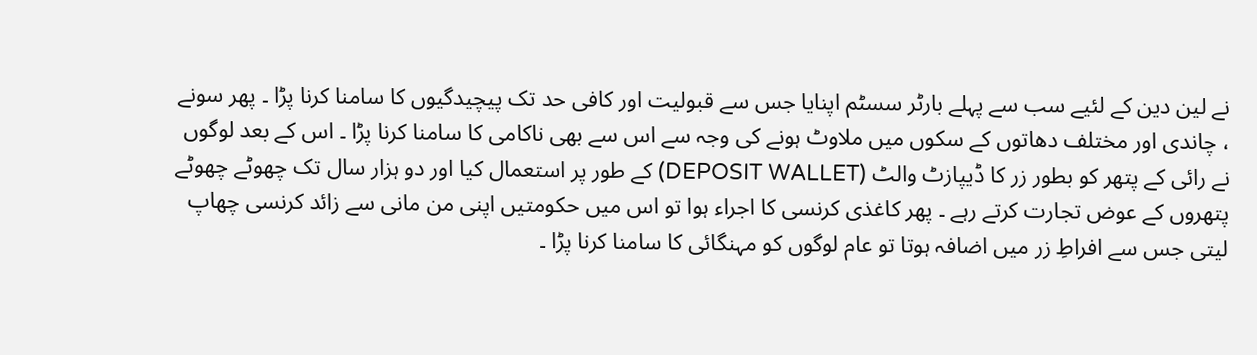نے لین دین کے لئیے سب سے پہلے بارٹر سسٹم اپنایا جس سے قبولیت اور کافی حد تک پیچیدگیوں کا سامنا کرنا پڑا ۔ پھر سونے ، چاندی اور مختلف دھاتوں کے سکوں میں ملاوٹ ہونے کی وجہ سے اس سے بھی ناکامی کا سامنا کرنا پڑا ۔ اس کے بعد لوگوں نے رائی کے پتھر کو بطور زر کا ڈیپازٹ والٹ (DEPOSIT WALLET) کے طور پر استعمال کیا اور دو ہزار سال تک چھوٹے چھوٹے پتھروں کے عوض تجارت کرتے رہے ۔ پھر کاغذی کرنسی کا اجراء ہوا تو اس میں حکومتیں اپنی من مانی سے زائد کرنسی چھاپ لیتی جس سے افراطِ زر میں اضافہ ہوتا تو عام لوگوں کو مہنگائی کا سامنا کرنا پڑا ۔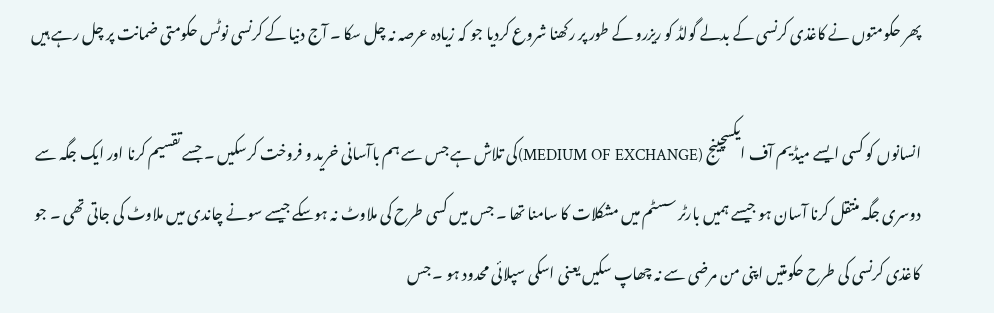پھر حکومتوں نے کاغذی کرنسی کے بدلے گولڈ کو ریزرو کے طور پر رکھنا شروع کردیا جو کہ زیادہ عرصہ نہ چل سکا ۔ آج دنیا کے کرنسی نوٹس حکومتی ضمانت پر چل رہے ہیں

انسانوں کو کسی ایسے میڈیم آف ایکسچینج (MEDIUM OF EXCHANGE)کی تلاش ہے جس سے ہم باآسانی خرید و فروخت کرسکیں ۔ جسے تقسیم کرنا اور ایک جگہ سے دوسری جگہ منتقل کرنا آسان ہو جیسے ہمیں بارٹر سسٹم میں مشکلات کا سامنا تھا ۔ جس میں کسی طرح کی ملاوٹ نہ ہوسکے جیسے سونے چاندی میں ملاوٹ کی جاتی تھی ۔ جو کاغذی کرنسی کی طرح حکومتیں اپنی من مرضی سے نہ چھاپ سکیں یعنی اسکی سپلائی محدود ہو ۔ جس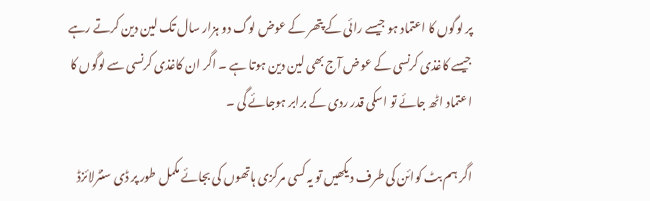پر لوگوں کا اعتماد ہو جیسے رائی کے پتھر کے عوض لوگ دو ہزار سال تک لین دین کرتے رہے جیسے کاغذی کرنسی کے عوض آج بھی لین دین ہوتا ہے ۔ اگر ان کاغذی کرنسی سے لوگوں کا اعتماد اٹھ جائے تو اسکی قدر ردی کے برابر ہوجائے گی ۔

اگر ہم بٹ کوائن کی طرف دیکھیں تو یہ کسی مرکزی ہاتھوں کی بجائے مکمل طور پر ڈی سنٹرلائزڈ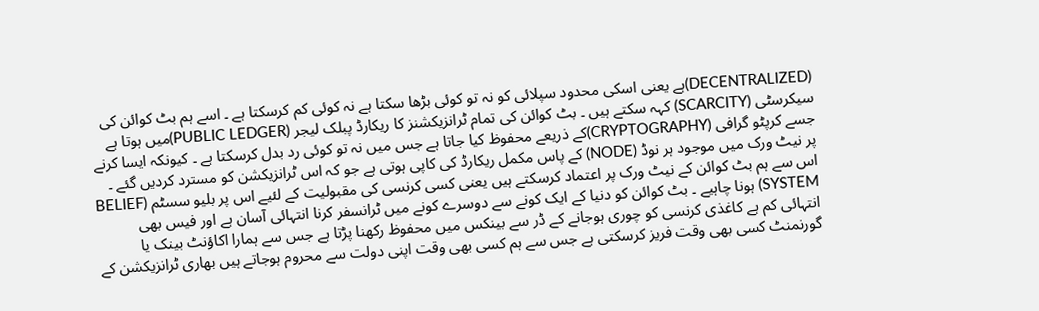(DECENTRALIZED)ہے یعنی اسکی محدود سپلائی کو نہ تو کوئی بڑھا سکتا ہے نہ کوئی کم کرسکتا ہے ۔ اسے ہم بٹ کوائن کی سیکرسٹی (SCARCITY) کہہ سکتے ہیں ۔ بٹ کوائن کی تمام ٹرانزیکشنز کا ریکارڈ پبلک لیجر (PUBLIC LEDGER)میں ہوتا ہے جسے کرپٹو گرافی (CRYPTOGRAPHY)کے ذریعے محفوظ کیا جاتا ہے جس میں نہ تو کوئی رد بدل کرسکتا ہے ۔ کیونکہ ایسا کرنے پر نیٹ ورک میں موجود ہر نوڈ (NODE) کے پاس مکمل ریکارڈ کی کاپی ہوتی ہے جو کہ اس ٹرانزیکشن کو مسترد کردیں گئے ۔ اس سے ہم بٹ کوائن کے نیٹ ورک پر اعتماد کرسکتے ہیں یعنی کسی کرنسی کی مقبولیت کے لئیے اس پر بلیو سسٹم (BELIEF SYSTEM) ہونا چاہیے ۔ بٹ کوائن کو دنیا کے ایک کونے سے دوسرے کونے میں ٹرانسفر کرنا انتہائی آسان ہے اور فیس بھی انتہائی کم ہے کاغذی کرنسی کو چوری ہوجانے کے ڈر سے بینکس میں محفوظ رکھنا پڑتا ہے جس سے ہمارا اکاؤنٹ بینک یا گورنمنٹ کسی بھی وقت فریز کرسکتی ہے جس سے ہم کسی بھی وقت اپنی دولت سے محروم ہوجاتے ہیں بھاری ٹرانزیکشن کے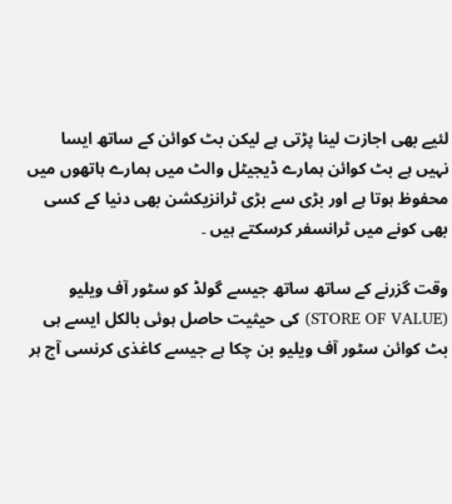لئیے بھی اجازت لینا پڑتی ہے لیکن بٹ کوائن کے ساتھ ایسا نہیں ہے بٹ کوائن ہمارے ڈیجیٹل والٹ میں ہمارے ہاتھوں میں محفوظ ہوتا ہے اور بڑی سے بڑی ٹرانزیکشن بھی دنیا کے کسی بھی کونے میں ٹرانسفر کرسکتے ہیں ۔

وقت گزرنے کے ساتھ ساتھ جیسے گولڈ کو سٹور آف ویلیو (STORE OF VALUE) کی حیثیت حاصل ہوئی بالکل ایسے ہی بٹ کوائن سٹور آف ویلیو بن چکا ہے جیسے کاغذی کرنسی آج ہر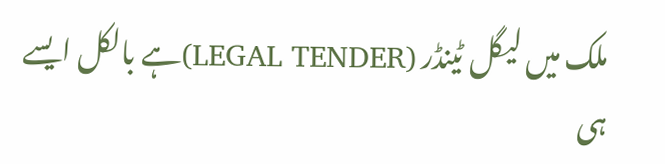ملک میں لیگل ٹینڈر (LEGAL TENDER)ہے بالکل ایسے ہی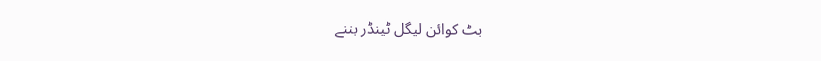بٹ کوائن لیگل ٹینڈر بننے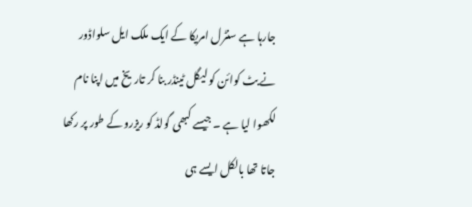جارہا ہے سنٹرل امریکا کے ایک ملک ایل سلواڈور نے بٹ کوائن کو لیگل ٹینڈر بنا کر تاریخ میں اپنا نام لکھوا لیا ہے ۔ جیسے کبھی گولڈ کو ریزرو کے طور پر رکھا جاتا تھا بالکل ایسے ہی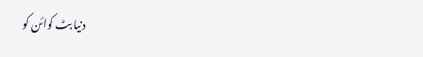دنیا بٹ کوائن کو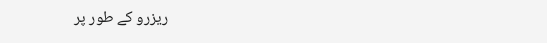ریزرو کے طور پر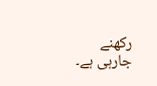رکھنے جارہی ہے۔